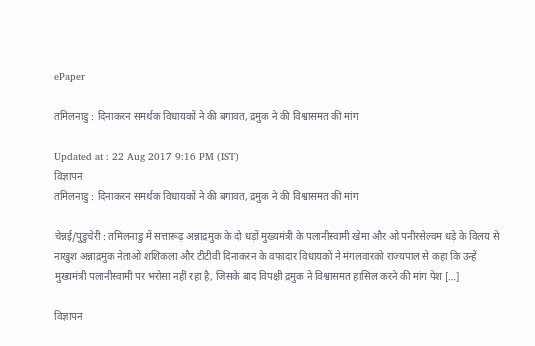ePaper

तमिलनाडु : दिनाकरन समर्थक विधायकों ने की बगावत, द्रमुक ने की विश्वासमत की मांग

Updated at : 22 Aug 2017 9:16 PM (IST)
विज्ञापन
तमिलनाडु : दिनाकरन समर्थक विधायकों ने की बगावत, द्रमुक ने की विश्वासमत की मांग

चेन्नई/पुडुचेरी : तमिलनाडु में सत्तारूढ़ अन्नाद्रमुक के दो धड़ों मुख्यमंत्री के पलानीस्वामी खेमा और ओ पनीरसेल्वम धड़े के विलय से नाखुश अन्नाद्रमुक नेताओं शशिकला और टीटीवी दिनाकरन के वफादार विधायकों ने मंगलवारको राज्यपाल से कहा कि उन्हें मुख्यमंत्री पलानीस्वामी पर भरोसा नहीं रहा है, जिसके बाद विपक्षी द्रमुक ने विश्वासमत हासिल करने की मांग पेश […]

विज्ञापन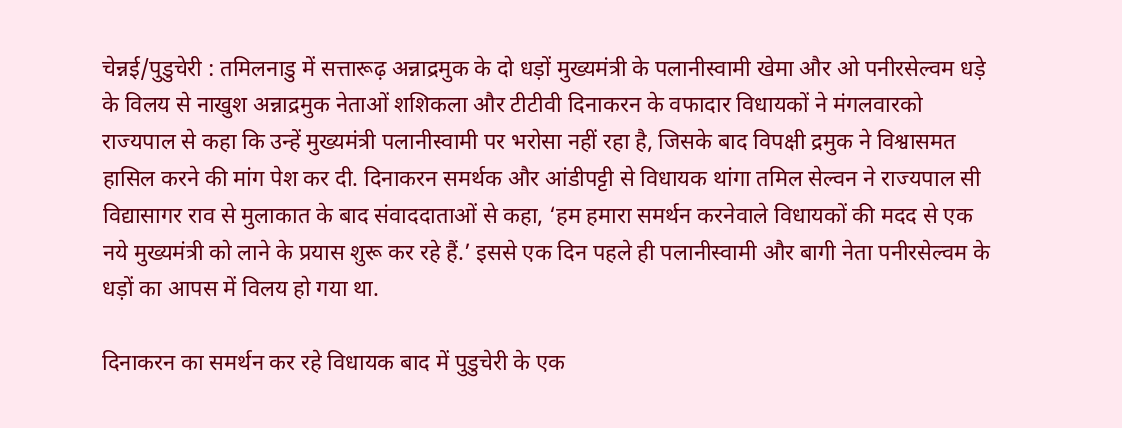चेन्नई/पुडुचेरी : तमिलनाडु में सत्तारूढ़ अन्नाद्रमुक के दो धड़ों मुख्यमंत्री के पलानीस्वामी खेमा और ओ पनीरसेल्वम धड़े के विलय से नाखुश अन्नाद्रमुक नेताओं शशिकला और टीटीवी दिनाकरन के वफादार विधायकों ने मंगलवारको राज्यपाल से कहा कि उन्हें मुख्यमंत्री पलानीस्वामी पर भरोसा नहीं रहा है, जिसके बाद विपक्षी द्रमुक ने विश्वासमत हासिल करने की मांग पेश कर दी. दिनाकरन समर्थक और आंडीपट्टी से विधायक थांगा तमिल सेल्वन ने राज्यपाल सी विद्यासागर राव से मुलाकात के बाद संवाददाताओं से कहा, ‘हम हमारा समर्थन करनेवाले विधायकों की मदद से एक नये मुख्यमंत्री को लाने के प्रयास शुरू कर रहे हैं.’ इससे एक दिन पहले ही पलानीस्वामी और बागी नेता पनीरसेल्वम के धड़ों का आपस में विलय हो गया था.

दिनाकरन का समर्थन कर रहे विधायक बाद में पुडुचेरी के एक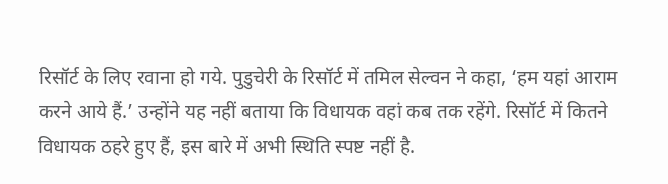रिसॉर्ट के लिए रवाना हो गये. पुडुचेरी के रिसॉर्ट में तमिल सेल्वन ने कहा, ‘हम यहां आराम करने आये हैं.’ उन्होंने यह नहीं बताया कि विधायक वहां कब तक रहेंगे. रिसॉर्ट में कितने विधायक ठहरे हुए हैं, इस बारे में अभी स्थिति स्पष्ट नहीं है.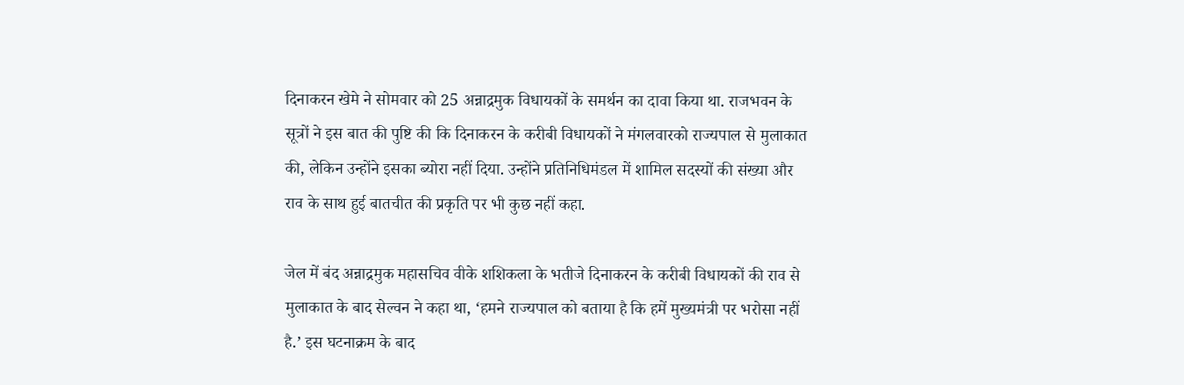दिनाकरन खेमे ने सोमवार को 25 अन्नाद्रमुक विधायकों के समर्थन का दावा किया था. राजभवन के सूत्रों ने इस बात की पुष्टि की कि दिनाकरन के करीबी विधायकों ने मंगलवारको राज्यपाल से मुलाकात की, लेकिन उन्होंने इसका ब्योरा नहीं दिया. उन्होंने प्रतिनिधिमंडल में शामिल सदस्यों की संख्या और राव के साथ हुई बातचीत की प्रकृति पर भी कुछ नहीं कहा.

जेल में बंद अन्नाद्रमुक महासचिव वीके शशिकला के भतीजे दिनाकरन के करीबी विधायकों की राव से मुलाकात के बाद सेल्वन ने कहा था, ‘हमने राज्यपाल को बताया है कि हमें मुख्यमंत्री पर भरोसा नहीं है.’ इस घटनाक्रम के बाद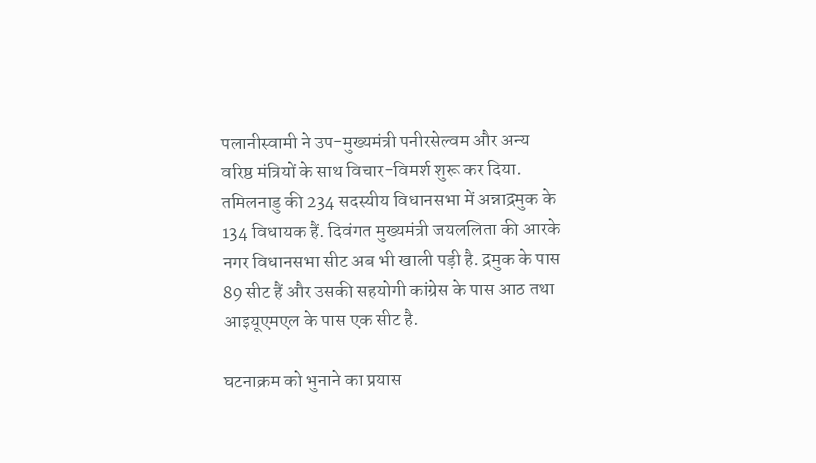पलानीस्वामी ने उप-मुख्यमंत्री पनीरसेल्वम और अन्य वरिष्ठ मंत्रियों के साथ विचार-विमर्श शुरू कर दिया. तमिलनाडु की 234 सदस्यीय विधानसभा में अन्नाद्रमुक के 134 विधायक हैं. दिवंगत मुख्यमंत्री जयललिता की आरके नगर विधानसभा सीट अब भी खाली पड़ी है. द्रमुक के पास 89 सीट हैं और उसकी सहयोगी कांग्रेस के पास आठ तथा आइयूएमएल के पास एक सीट है.

घटनाक्रम को भुनाने का प्रयास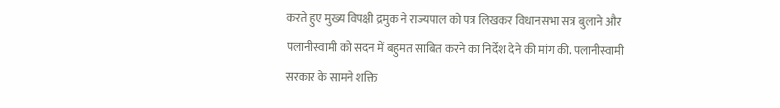करते हुए मुख्य विपक्षी द्रमुक ने राज्यपाल को पत्र लिखकर विधानसभा सत्र बुलाने और पलानीस्वामी को सदन में बहुमत साबित करने का निर्देश देने की मांग की. पलानीस्वामी सरकार के सामने शक्ति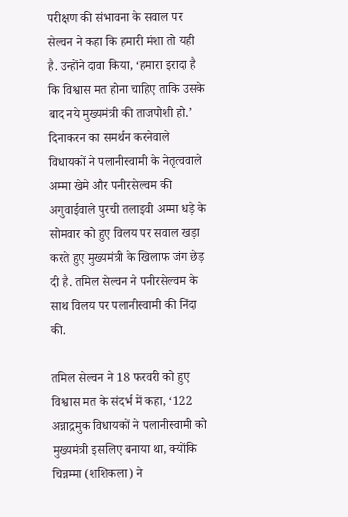परीक्षण की संभावना के सवाल पर सेल्वन ने कहा कि हमारी मंशा तो यही है. उन्होंने दावा किया, ‘हमारा इरादा है कि विश्वास मत होना चाहिए ताकि उसके बाद नये मुख्यमंत्री की ताजपोशी हो.’ दिनाकरन का समर्थन करनेवाले विधायकों ने पलानीस्वामी के नेतृत्ववाले अम्मा खेमे और पनीरसेल्वम की अगुवाईवाले पुरची तलाइवी अम्मा धड़े के सोमवार को हुए विलय पर सवाल खड़ा करते हुए मुख्यमंत्री के खिलाफ जंग छेड़ दी है. तमिल सेल्वन ने पनीरसेल्वम के साथ विलय पर पलानीस्वामी की निंदा की.

तमिल सेल्वन ने 18 फरवरी को हुए विश्वास मत के संदर्भ में कहा, ‘122 अन्नाद्रमुक विधायकों ने पलानीस्वामी को मुख्यमंत्री इसलिए बनाया था, क्योंकि चिन्नम्मा (शशिकला) ने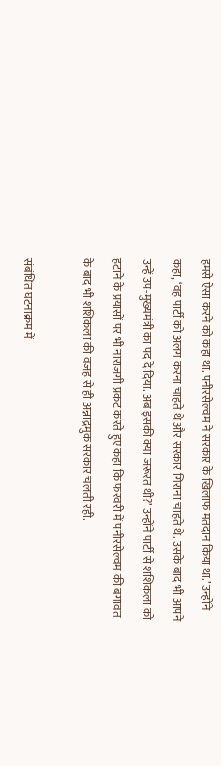हमसे ऐसा करने को कहा था. पनीरसेल्वम ने सरकार के खिलाफ मतदान किया था.’ उन्होंने कहा, ‘वह पार्टी को अलग करना चाहते थे और सरकार गिराना चाहते थे. उसके बाद भी आपने उन्हें उप-मुख्यमंत्री का पद दे दिया. अब इसकी क्या जरूरत थी?’ उन्होंने पार्टी से शशिकला को हटाने के प्रयासों पर भी नाराजगी प्रकट करते हुए कहा कि फरवरी में पनीरसेल्वम की बगावत के बाद भी शशिकला की वजह से ही अन्नाद्रमुक सरकार चलती रही.

संबंधित घटनाक्रम में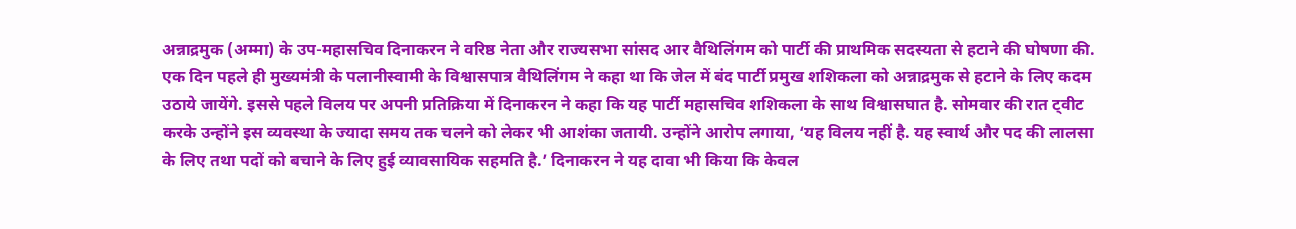अन्नाद्रमुक (अम्मा) के उप-महासचिव दिनाकरन ने वरिष्ठ नेता और राज्यसभा सांसद आर वैथिलिंगम को पार्टी की प्राथमिक सदस्यता से हटाने की घोषणा की. एक दिन पहले ही मुख्यमंत्री के पलानीस्वामी के विश्वासपात्र वैथिलिंगम ने कहा था कि जेल में बंद पार्टी प्रमुख शशिकला को अन्नाद्रमुक से हटाने के लिए कदम उठाये जायेंगे. इससे पहले विलय पर अपनी प्रतिक्रिया में दिनाकरन ने कहा कि यह पार्टी महासचिव शशिकला के साथ विश्वासघात है. सोमवार की रात ट्वीट करके उन्होंने इस व्यवस्था के ज्यादा समय तक चलने को लेकर भी आशंका जतायी. उन्होंने आरोप लगाया, ‘यह विलय नहीं है. यह स्वार्थ और पद की लालसा के लिए तथा पदों को बचाने के लिए हुई व्यावसायिक सहमति है.’ दिनाकरन ने यह दावा भी किया कि केवल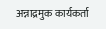अन्नाद्रमुक कार्यकर्ता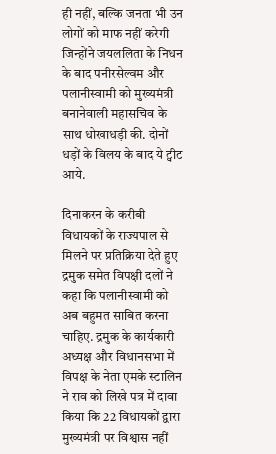ही नहीं, बल्कि जनता भी उन लोगों को माफ नहीं करेगी जिन्होंने जयललिता के निधन के बाद पनीरसेल्वम और पलानीस्वामी को मुख्यमंत्री बनानेवाली महासचिव के साथ धोखाधड़ी की. दोनों धड़ों के विलय के बाद ये ट्वीट आये.

दिनाकरन के करीबी विधायकों के राज्यपाल से मिलने पर प्रतिक्रिया देते हुए द्रमुक समेत विपक्षी दलों ने कहा कि पलानीस्वामी को अब बहुमत साबित करना चाहिए. द्रमुक के कार्यकारी अध्यक्ष और विधानसभा में विपक्ष के नेता एमके स्टालिन ने राव को लिखे पत्र में दावा किया कि 22 विधायकों द्वारा मुख्यमंत्री पर विश्वास नहीं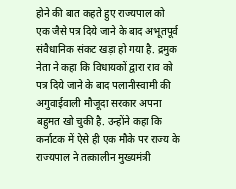होने की बात कहते हुए राज्यपाल को एक जैसे पत्र दिये जाने के बाद अभूतपूर्व संवैधानिक संकट खड़ा हो गया है. द्रमुक नेता ने कहा कि विधायकों द्वारा राव को पत्र दिये जाने के बाद पलानीस्वामी की अगुवाईवाली मौजूदा सरकार अपना बहुमत खो चुकी है. उन्होंने कहा कि कर्नाटक में ऐसे ही एक मौके पर राज्य के राज्यपाल ने तत्कालीन मुख्यमंत्री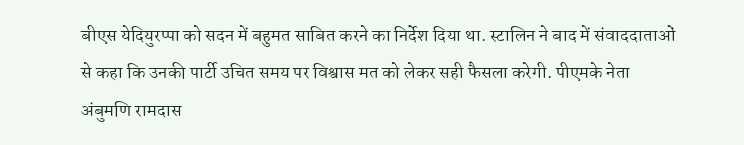बीएस येदियुरप्पा को सदन में बहुमत साबित करने का निर्देश दिया था. स्टालिन ने बाद में संवाददाताओं से कहा कि उनकी पार्टी उचित समय पर विश्वास मत को लेकर सही फैसला करेगी. पीएमके नेता अंबुमणि रामदास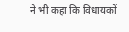ने भी कहा कि विधायकों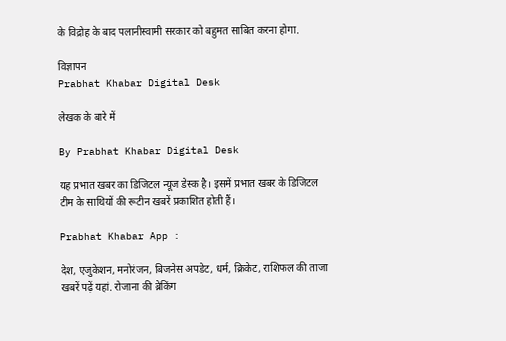के विद्रोह के बाद पलानीस्वामी सरकार को बहुमत साबित करना होगा.

विज्ञापन
Prabhat Khabar Digital Desk

लेखक के बारे में

By Prabhat Khabar Digital Desk

यह प्रभात खबर का डिजिटल न्यूज डेस्क है। इसमें प्रभात खबर के डिजिटल टीम के साथियों की रूटीन खबरें प्रकाशित होती हैं।

Prabhat Khabar App :

देश, एजुकेशन, मनोरंजन, बिजनेस अपडेट, धर्म, क्रिकेट, राशिफल की ताजा खबरें पढ़ें यहां. रोजाना की ब्रेकिंग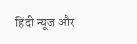हिंदी न्यूज और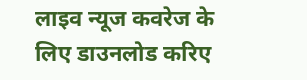लाइव न्यूज कवरेज के लिए डाउनलोड करिए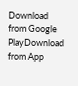Download from Google PlayDownload from App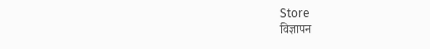Store
विज्ञापन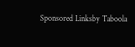Sponsored Linksby Taboola